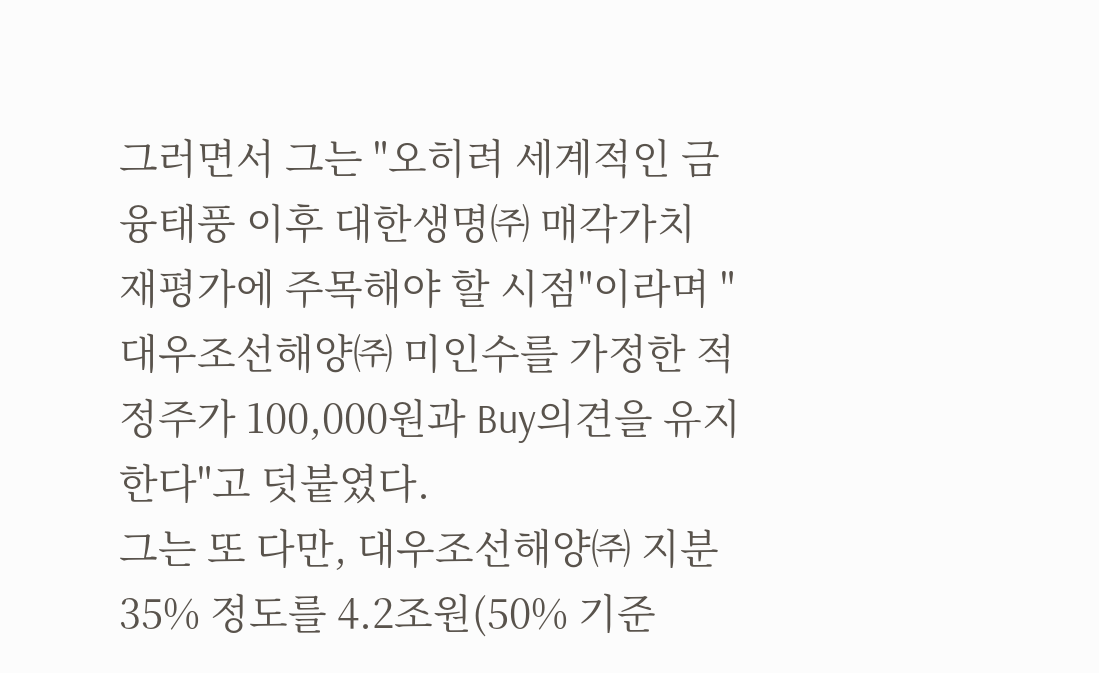그러면서 그는 "오히려 세계적인 금융태풍 이후 대한생명㈜ 매각가치 재평가에 주목해야 할 시점"이라며 "대우조선해양㈜ 미인수를 가정한 적정주가 100,000원과 Buy의견을 유지한다"고 덧붙였다.
그는 또 다만, 대우조선해양㈜ 지분 35% 정도를 4.2조원(50% 기준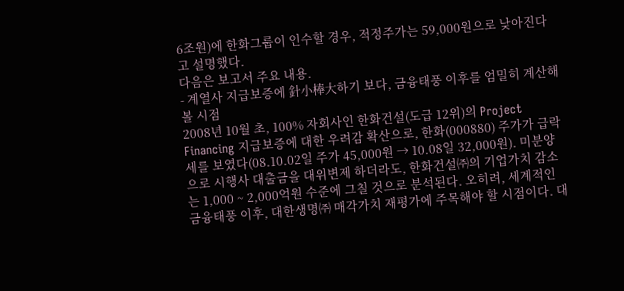6조원)에 한화그룹이 인수할 경우, 적정주가는 59,000원으로 낮아진다고 설명했다.
다음은 보고서 주요 내용.
- 계열사 지급보증에 針小棒大하기 보다, 금융태풍 이후를 엄밀히 계산해 볼 시점
2008년 10월 초, 100% 자회사인 한화건설(도급 12위)의 Project Financing 지급보증에 대한 우려감 확산으로, 한화(000880) 주가가 급락세를 보였다(08.10.02일 주가 45,000원 → 10.08일 32,000원). 미분양으로 시행사 대출금을 대위변제 하더라도, 한화건설㈜의 기업가치 감소는 1,000 ~ 2,000억원 수준에 그칠 것으로 분석된다. 오히려, 세계적인 금융태풍 이후, 대한생명㈜ 매각가치 재평가에 주목해야 할 시점이다. 대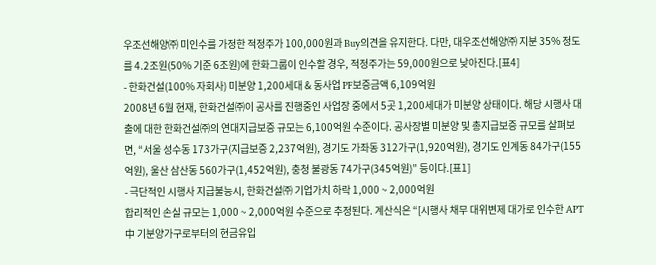우조선해양㈜ 미인수를 가정한 적정주가 100,000원과 Buy의견을 유지한다. 다만, 대우조선해양㈜ 지분 35% 정도를 4.2조원(50% 기준 6조원)에 한화그룹이 인수할 경우, 적정주가는 59,000원으로 낮아진다.[표4]
- 한화건설(100% 자회사) 미분양 1,200세대 & 동사업 PF보증금액 6,109억원
2008년 6월 현재, 한화건설㈜이 공사를 진행중인 사업장 중에서 5곳 1,200세대가 미분양 상태이다. 해당 시행사 대출에 대한 한화건설㈜의 연대지급보증 규모는 6,100억원 수준이다. 공사장별 미분양 및 총지급보증 규모를 살펴보면, “서울 성수동 173가구(지급보증 2,237억원), 경기도 가좌동 312가구(1,920억원), 경기도 인계동 84가구(155억원), 울산 삼산동 560가구(1,452억원), 충청 불광동 74가구(345억원)” 등이다.[표1]
- 극단적인 시행사 지급불능시, 한화건설㈜ 기업가치 하락 1,000 ~ 2,000억원
합리적인 손실 규모는 1,000 ~ 2,000억원 수준으로 추정된다. 계산식은 “[시행사 채무 대위변제 대가로 인수한 APT 中 기분양가구로부터의 현금유입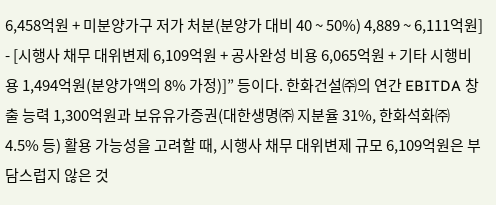6,458억원 + 미분양가구 저가 처분(분양가 대비 40 ~ 50%) 4,889 ~ 6,111억원] - [시행사 채무 대위변제 6,109억원 + 공사완성 비용 6,065억원 + 기타 시행비용 1,494억원(분양가액의 8% 가정)]” 등이다. 한화건설㈜의 연간 EBITDA 창출 능력 1,300억원과 보유유가증권(대한생명㈜ 지분율 31%, 한화석화㈜ 4.5% 등) 활용 가능성을 고려할 때, 시행사 채무 대위변제 규모 6,109억원은 부담스럽지 않은 것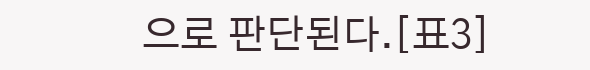으로 판단된다.[표3]